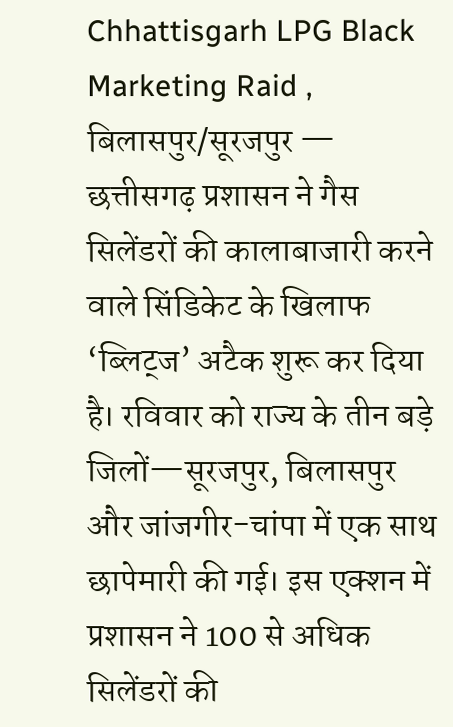Chhattisgarh LPG Black Marketing Raid , बिलासपुर/सूरजपुर — छत्तीसगढ़ प्रशासन ने गैस सिलेंडरों की कालाबाजारी करने वाले सिंडिकेट के खिलाफ ‘ब्लिट्ज’ अटैक शुरू कर दिया है। रविवार को राज्य के तीन बड़े जिलों—सूरजपुर, बिलासपुर और जांजगीर-चांपा में एक साथ छापेमारी की गई। इस एक्शन में प्रशासन ने 100 से अधिक सिलेंडरों की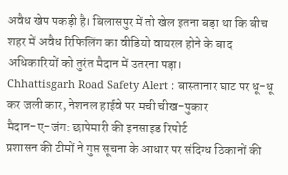अवैध खेप पकड़ी है। बिलासपुर में तो खेल इतना बड़ा था कि बीच शहर में अवैध रिफिलिंग का वीडियो वायरल होने के बाद अधिकारियों को तुरंत मैदान में उतरना पड़ा।
Chhattisgarh Road Safety Alert : बास्तानार घाट पर धू-धू कर जली कार, नेशनल हाईवे पर मची चीख-पुकार
मैदान-ए-जंग: छापेमारी की इनसाइड रिपोर्ट
प्रशासन की टीमों ने गुप्त सूचना के आधार पर संदिग्ध ठिकानों की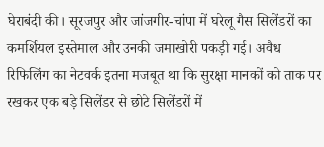घेराबंदी की। सूरजपुर और जांजगीर-चांपा में घरेलू गैस सिलेंडरों का कमर्शियल इस्तेमाल और उनकी जमाखोरी पकड़ी गई। अवैध रिफिलिंग का नेटवर्क इतना मजबूत था कि सुरक्षा मानकों को ताक पर रखकर एक बड़े सिलेंडर से छोटे सिलेंडरों में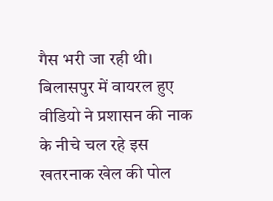गैस भरी जा रही थी।
बिलासपुर में वायरल हुए वीडियो ने प्रशासन की नाक के नीचे चल रहे इस खतरनाक खेल की पोल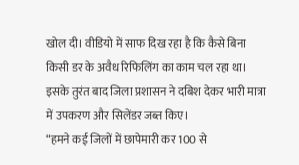खोल दी। वीडियो में साफ दिख रहा है कि कैसे बिना किसी डर के अवैध रिफिलिंग का काम चल रहा था। इसके तुरंत बाद जिला प्रशासन ने दबिश देकर भारी मात्रा में उपकरण और सिलेंडर जब्त किए।
“हमने कई जिलों में छापेमारी कर 100 से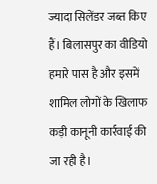ज्यादा सिलेंडर जब्त किए हैं। बिलासपुर का वीडियो हमारे पास है और इसमें शामिल लोगों के खिलाफ कड़ी कानूनी कार्रवाई की जा रही है।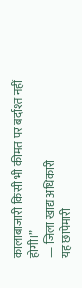कालाबाजारी किसी भी कीमत पर बर्दाश्त नहीं होगी।”
— जिला खाद्य अधिकारी
यह छापेमारी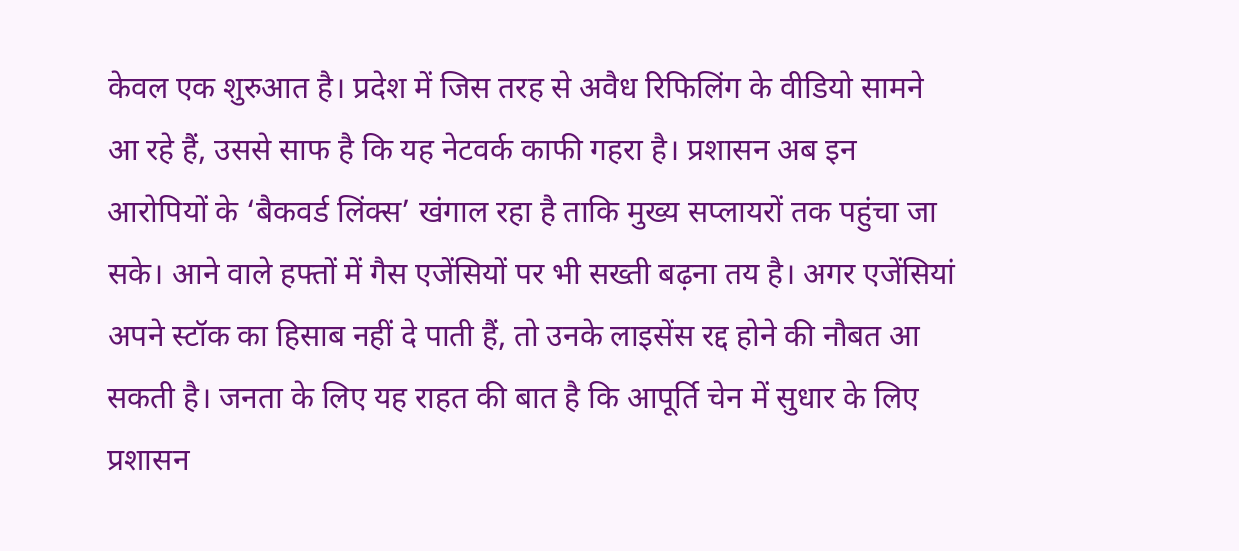केवल एक शुरुआत है। प्रदेश में जिस तरह से अवैध रिफिलिंग के वीडियो सामने आ रहे हैं, उससे साफ है कि यह नेटवर्क काफी गहरा है। प्रशासन अब इन आरोपियों के ‘बैकवर्ड लिंक्स’ खंगाल रहा है ताकि मुख्य सप्लायरों तक पहुंचा जा सके। आने वाले हफ्तों में गैस एजेंसियों पर भी सख्ती बढ़ना तय है। अगर एजेंसियां अपने स्टॉक का हिसाब नहीं दे पाती हैं, तो उनके लाइसेंस रद्द होने की नौबत आ सकती है। जनता के लिए यह राहत की बात है कि आपूर्ति चेन में सुधार के लिए प्रशासन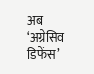अब ‘अग्रेसिव डिफेंस’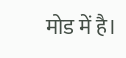मोड में है।